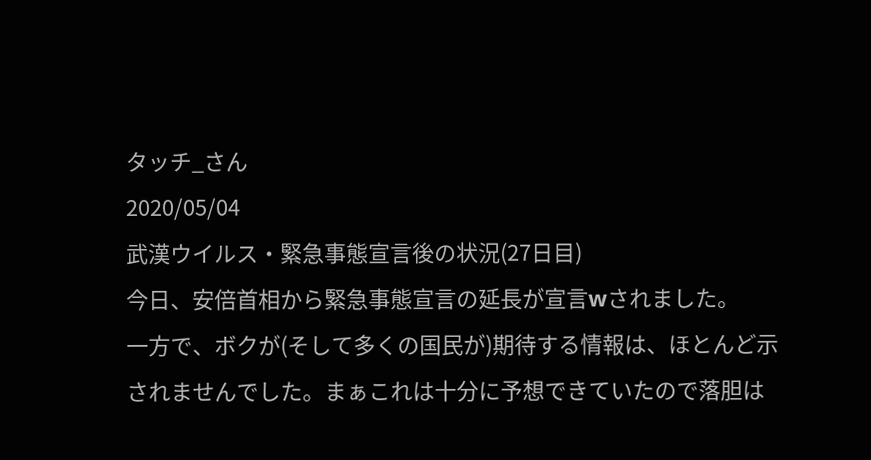タッチ_さん
2020/05/04
武漢ウイルス・緊急事態宣言後の状況(27日目)
今日、安倍首相から緊急事態宣言の延長が宣言wされました。
一方で、ボクが(そして多くの国民が)期待する情報は、ほとんど示されませんでした。まぁこれは十分に予想できていたので落胆は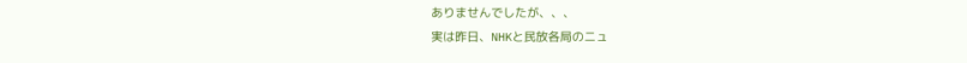ありませんでしたが、、、
実は昨日、NHKと民放各局のニュ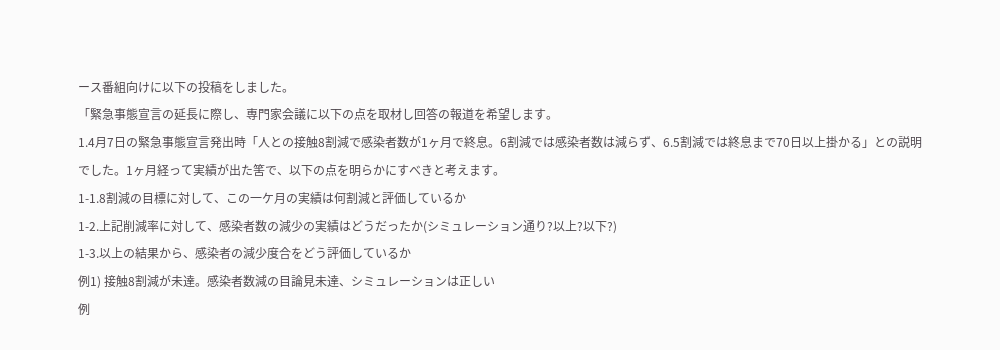ース番組向けに以下の投稿をしました。
「緊急事態宣言の延長に際し、専門家会議に以下の点を取材し回答の報道を希望します。
1.4月7日の緊急事態宣言発出時「人との接触8割減で感染者数が1ヶ月で終息。6割減では感染者数は減らず、6.5割減では終息まで70日以上掛かる」との説明でした。1ヶ月経って実績が出た筈で、以下の点を明らかにすべきと考えます。
1-1.8割減の目標に対して、この一ケ月の実績は何割減と評価しているか
1-2.上記削減率に対して、感染者数の減少の実績はどうだったか(シミュレーション通り?以上?以下?)
1-3.以上の結果から、感染者の減少度合をどう評価しているか
例1) 接触8割減が未達。感染者数減の目論見未達、シミュレーションは正しい
例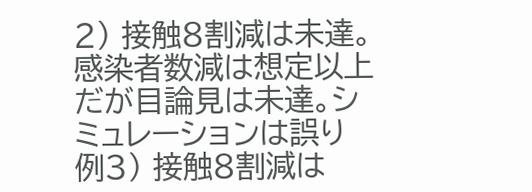2) 接触8割減は未達。感染者数減は想定以上だが目論見は未達。シミュレーションは誤り
例3) 接触8割減は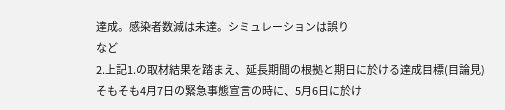達成。感染者数減は未達。シミュレーションは誤り
など
2.上記1.の取材結果を踏まえ、延長期間の根拠と期日に於ける達成目標(目論見)
そもそも4月7日の緊急事態宣言の時に、5月6日に於け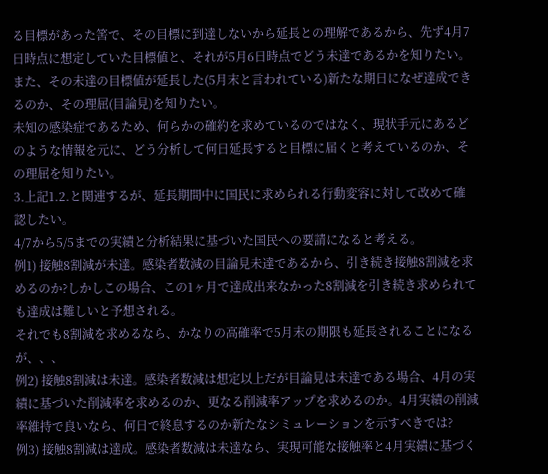る目標があった筈で、その目標に到達しないから延長との理解であるから、先ず4月7日時点に想定していた目標値と、それが5月6日時点でどう未達であるかを知りたい。
また、その未達の目標値が延長した(5月末と言われている)新たな期日になぜ達成できるのか、その理屈(目論見)を知りたい。
未知の感染症であるため、何らかの確約を求めているのではなく、現状手元にあるどのような情報を元に、どう分析して何日延長すると目標に届くと考えているのか、その理屈を知りたい。
3.上記1.2.と関連するが、延長期間中に国民に求められる行動変容に対して改めて確認したい。
4/7から5/5までの実績と分析結果に基づいた国民への要請になると考える。
例1) 接触8割減が未達。感染者数減の目論見未達であるから、引き続き接触8割減を求めるのか?しかしこの場合、この1ヶ月で達成出来なかった8割減を引き続き求められても達成は難しいと予想される。
それでも8割減を求めるなら、かなりの高確率で5月末の期限も延長されることになるが、、、
例2) 接触8割減は未達。感染者数減は想定以上だが目論見は未達である場合、4月の実績に基づいた削減率を求めるのか、更なる削減率アップを求めるのか。4月実績の削減率維持で良いなら、何日で終息するのか新たなシミュレーションを示すべきでは?
例3) 接触8割減は達成。感染者数減は未達なら、実現可能な接触率と4月実績に基づく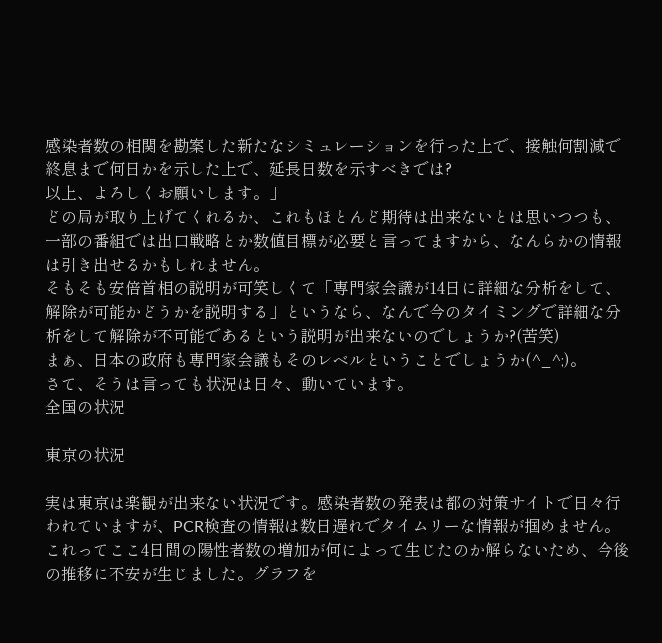感染者数の相関を勘案した新たなシミュレーションを行った上で、接触何割減で終息まで何日かを示した上で、延長日数を示すべきでは?
以上、よろしくお願いします。」
どの局が取り上げてくれるか、これもほとんど期待は出来ないとは思いつつも、一部の番組では出口戦略とか数値目標が必要と言ってますから、なんらかの情報は引き出せるかもしれません。
そもそも安倍首相の説明が可笑しくて「専門家会議が14日に詳細な分析をして、解除が可能かどうかを説明する」というなら、なんで今のタイミングで詳細な分析をして解除が不可能であるという説明が出来ないのでしょうか?(苦笑)
まぁ、日本の政府も専門家会議もそのレベルということでしょうか(^_^;)。
さて、そうは言っても状況は日々、動いています。
全国の状況

東京の状況

実は東京は楽観が出来ない状況です。感染者数の発表は都の対策サイトで日々行われていますが、PCR検査の情報は数日遅れでタイムリーな情報が掴めません。
これってここ4日間の陽性者数の増加が何によって生じたのか解らないため、今後の推移に不安が生じました。グラフを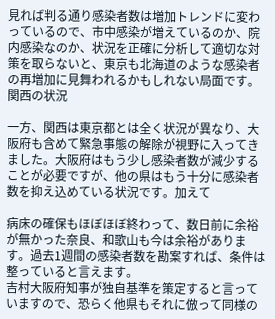見れば判る通り感染者数は増加トレンドに変わっているので、市中感染が増えているのか、院内感染なのか、状況を正確に分析して適切な対策を取らないと、東京も北海道のような感染者の再増加に見舞われるかもしれない局面です。
関西の状況

一方、関西は東京都とは全く状況が異なり、大阪府も含めて緊急事態の解除が視野に入ってきました。大阪府はもう少し感染者数が減少することが必要ですが、他の県はもう十分に感染者数を抑え込めている状況です。加えて

病床の確保もほぼほぼ終わって、数日前に余裕が無かった奈良、和歌山も今は余裕があります。過去1週間の感染者数を勘案すれば、条件は整っていると言えます。
吉村大阪府知事が独自基準を策定すると言っていますので、恐らく他県もそれに倣って同様の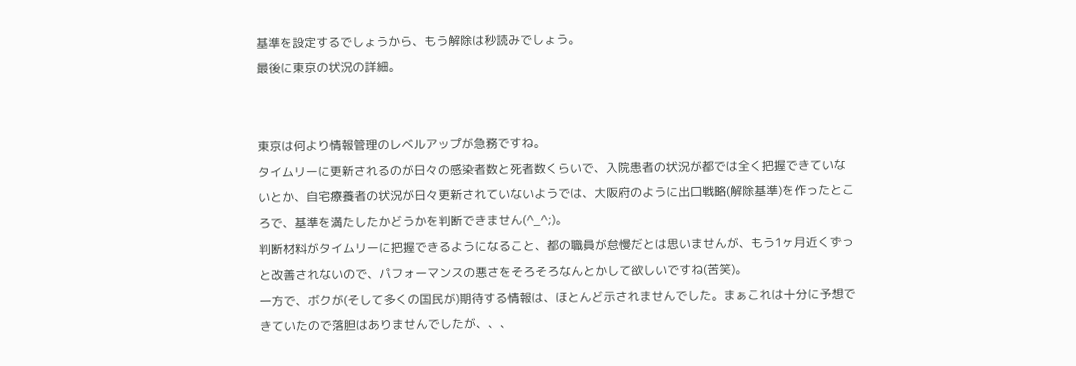基準を設定するでしょうから、もう解除は秒読みでしょう。
最後に東京の状況の詳細。


東京は何より情報管理のレベルアップが急務ですね。
タイムリーに更新されるのが日々の感染者数と死者数くらいで、入院患者の状況が都では全く把握できていないとか、自宅療養者の状況が日々更新されていないようでは、大阪府のように出口戦略(解除基準)を作ったところで、基準を満たしたかどうかを判断できません(^_^;)。
判断材料がタイムリーに把握できるようになること、都の職員が怠慢だとは思いませんが、もう1ヶ月近くずっと改善されないので、パフォーマンスの悪さをそろそろなんとかして欲しいですね(苦笑)。
一方で、ボクが(そして多くの国民が)期待する情報は、ほとんど示されませんでした。まぁこれは十分に予想できていたので落胆はありませんでしたが、、、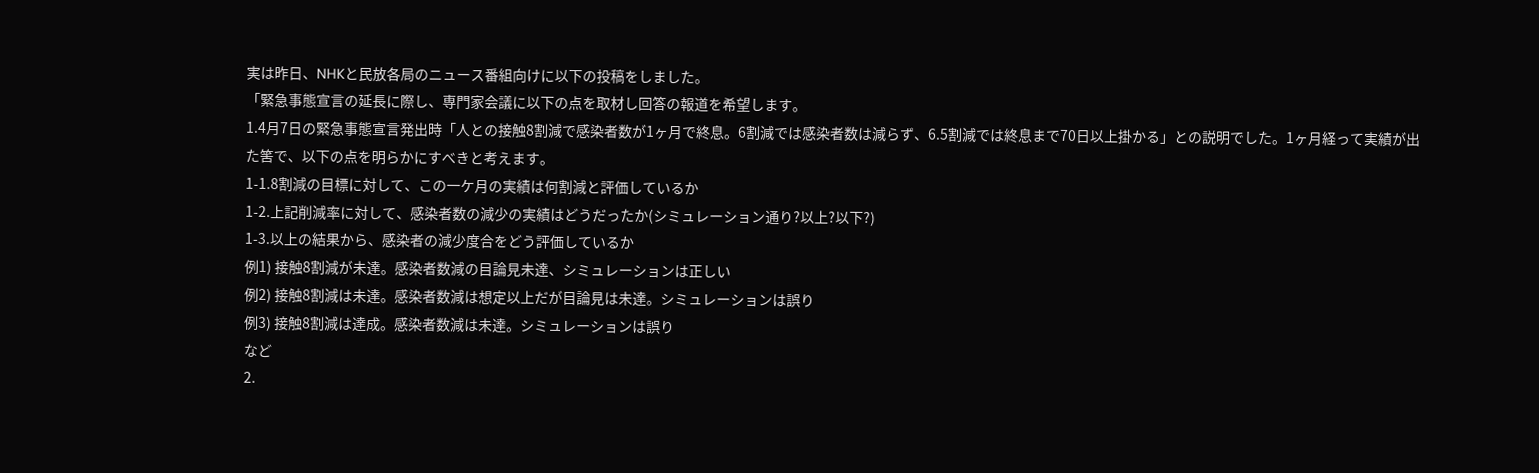実は昨日、NHKと民放各局のニュース番組向けに以下の投稿をしました。
「緊急事態宣言の延長に際し、専門家会議に以下の点を取材し回答の報道を希望します。
1.4月7日の緊急事態宣言発出時「人との接触8割減で感染者数が1ヶ月で終息。6割減では感染者数は減らず、6.5割減では終息まで70日以上掛かる」との説明でした。1ヶ月経って実績が出た筈で、以下の点を明らかにすべきと考えます。
1-1.8割減の目標に対して、この一ケ月の実績は何割減と評価しているか
1-2.上記削減率に対して、感染者数の減少の実績はどうだったか(シミュレーション通り?以上?以下?)
1-3.以上の結果から、感染者の減少度合をどう評価しているか
例1) 接触8割減が未達。感染者数減の目論見未達、シミュレーションは正しい
例2) 接触8割減は未達。感染者数減は想定以上だが目論見は未達。シミュレーションは誤り
例3) 接触8割減は達成。感染者数減は未達。シミュレーションは誤り
など
2.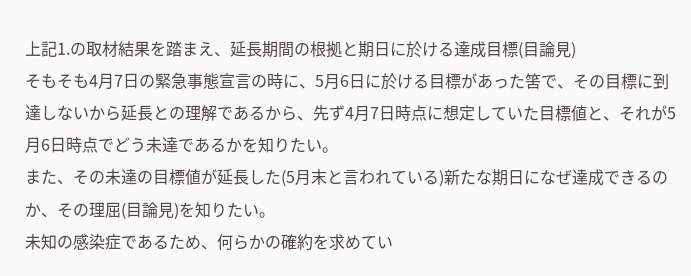上記1.の取材結果を踏まえ、延長期間の根拠と期日に於ける達成目標(目論見)
そもそも4月7日の緊急事態宣言の時に、5月6日に於ける目標があった筈で、その目標に到達しないから延長との理解であるから、先ず4月7日時点に想定していた目標値と、それが5月6日時点でどう未達であるかを知りたい。
また、その未達の目標値が延長した(5月末と言われている)新たな期日になぜ達成できるのか、その理屈(目論見)を知りたい。
未知の感染症であるため、何らかの確約を求めてい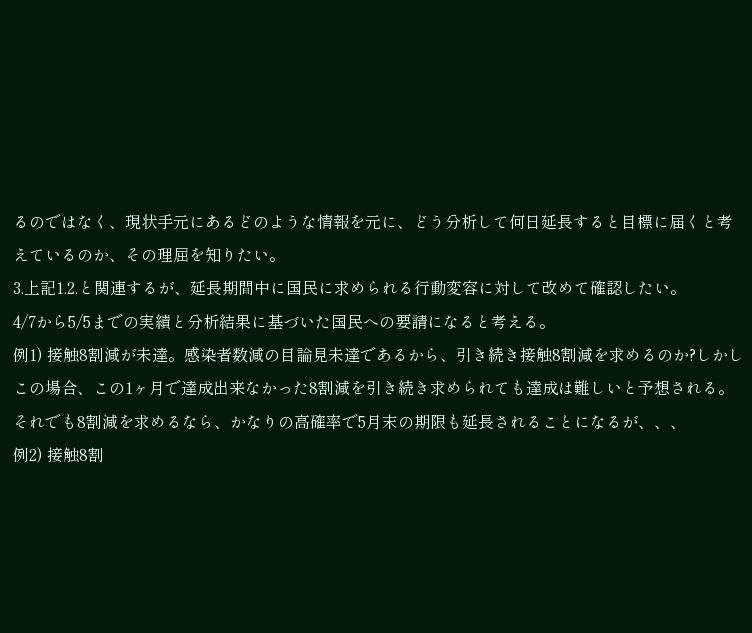るのではなく、現状手元にあるどのような情報を元に、どう分析して何日延長すると目標に届くと考えているのか、その理屈を知りたい。
3.上記1.2.と関連するが、延長期間中に国民に求められる行動変容に対して改めて確認したい。
4/7から5/5までの実績と分析結果に基づいた国民への要請になると考える。
例1) 接触8割減が未達。感染者数減の目論見未達であるから、引き続き接触8割減を求めるのか?しかしこの場合、この1ヶ月で達成出来なかった8割減を引き続き求められても達成は難しいと予想される。
それでも8割減を求めるなら、かなりの高確率で5月末の期限も延長されることになるが、、、
例2) 接触8割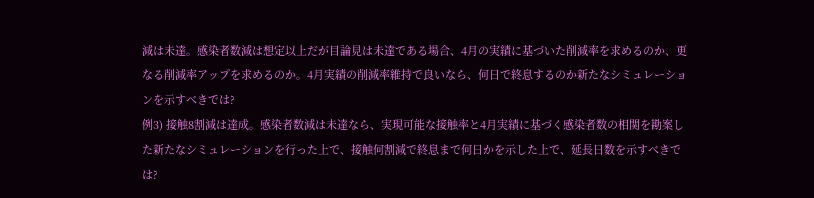減は未達。感染者数減は想定以上だが目論見は未達である場合、4月の実績に基づいた削減率を求めるのか、更なる削減率アップを求めるのか。4月実績の削減率維持で良いなら、何日で終息するのか新たなシミュレーションを示すべきでは?
例3) 接触8割減は達成。感染者数減は未達なら、実現可能な接触率と4月実績に基づく感染者数の相関を勘案した新たなシミュレーションを行った上で、接触何割減で終息まで何日かを示した上で、延長日数を示すべきでは?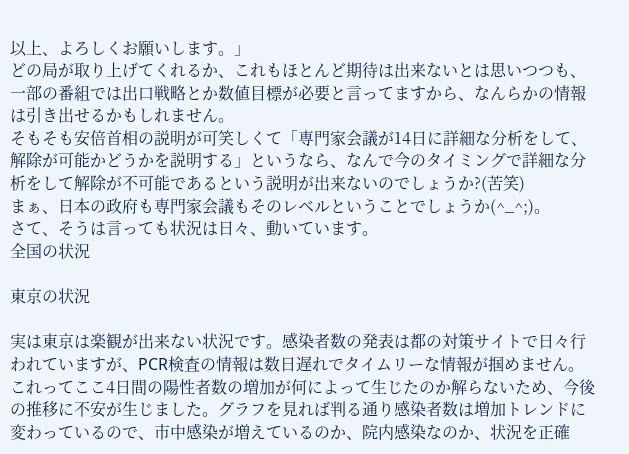以上、よろしくお願いします。」
どの局が取り上げてくれるか、これもほとんど期待は出来ないとは思いつつも、一部の番組では出口戦略とか数値目標が必要と言ってますから、なんらかの情報は引き出せるかもしれません。
そもそも安倍首相の説明が可笑しくて「専門家会議が14日に詳細な分析をして、解除が可能かどうかを説明する」というなら、なんで今のタイミングで詳細な分析をして解除が不可能であるという説明が出来ないのでしょうか?(苦笑)
まぁ、日本の政府も専門家会議もそのレベルということでしょうか(^_^;)。
さて、そうは言っても状況は日々、動いています。
全国の状況

東京の状況

実は東京は楽観が出来ない状況です。感染者数の発表は都の対策サイトで日々行われていますが、PCR検査の情報は数日遅れでタイムリーな情報が掴めません。
これってここ4日間の陽性者数の増加が何によって生じたのか解らないため、今後の推移に不安が生じました。グラフを見れば判る通り感染者数は増加トレンドに変わっているので、市中感染が増えているのか、院内感染なのか、状況を正確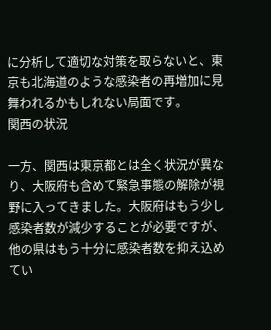に分析して適切な対策を取らないと、東京も北海道のような感染者の再増加に見舞われるかもしれない局面です。
関西の状況

一方、関西は東京都とは全く状況が異なり、大阪府も含めて緊急事態の解除が視野に入ってきました。大阪府はもう少し感染者数が減少することが必要ですが、他の県はもう十分に感染者数を抑え込めてい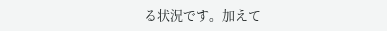る状況です。加えて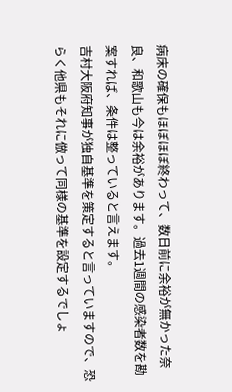病床の確保もほぼほぼ終わって、数日前に余裕が無かった奈良、和歌山も今は余裕があります。過去1週間の感染者数を勘案すれば、条件は整っていると言えます。
吉村大阪府知事が独自基準を策定すると言っていますので、恐らく他県もそれに倣って同様の基準を設定するでしょ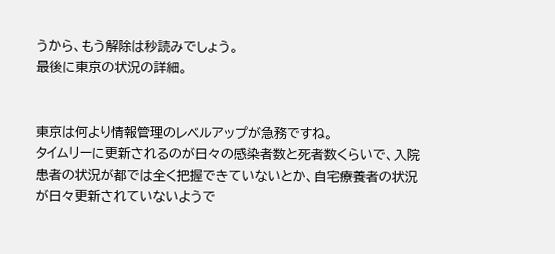うから、もう解除は秒読みでしょう。
最後に東京の状況の詳細。


東京は何より情報管理のレベルアップが急務ですね。
タイムリーに更新されるのが日々の感染者数と死者数くらいで、入院患者の状況が都では全く把握できていないとか、自宅療養者の状況が日々更新されていないようで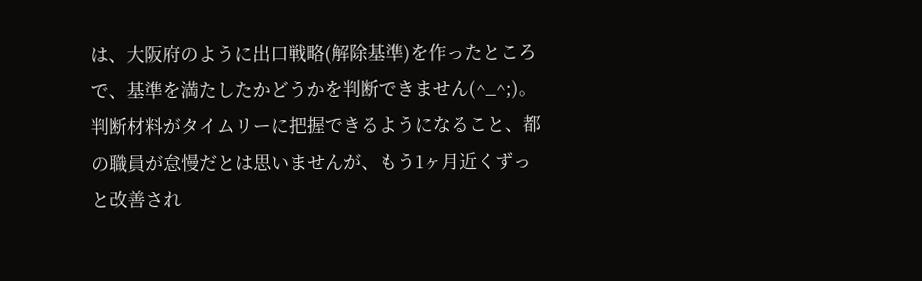は、大阪府のように出口戦略(解除基準)を作ったところで、基準を満たしたかどうかを判断できません(^_^;)。
判断材料がタイムリーに把握できるようになること、都の職員が怠慢だとは思いませんが、もう1ヶ月近くずっと改善され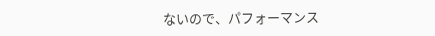ないので、パフォーマンス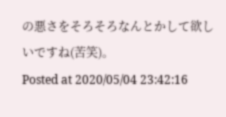の悪さをそろそろなんとかして欲しいですね(苦笑)。
Posted at 2020/05/04 23:42:16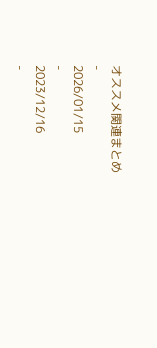オススメ関連まとめ
-
2026/01/15
-
2023/12/16
-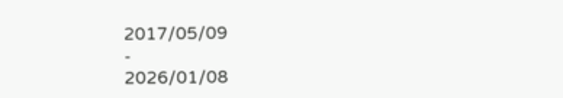2017/05/09
-
2026/01/08